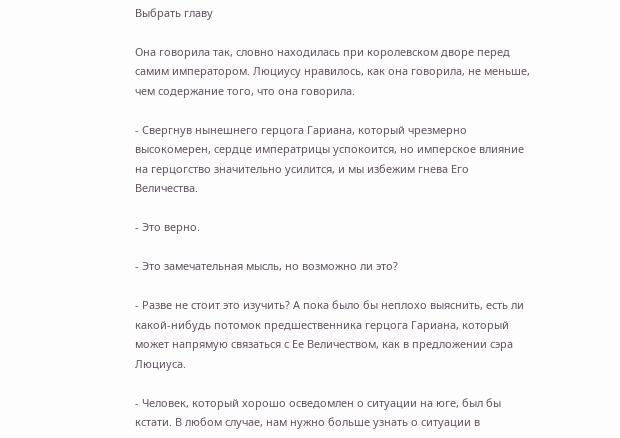Выбрать главу

Она говорила так, словно находилась при королевском дворе перед самим императором. Люциусу нравилось, как она говорила, не меньше, чем содержание того, что она говорила.

- Свергнув нынешнего герцога Гариана, который чрезмерно высокомерен, сердце императрицы успокоится, но имперское влияние на герцогство значительно усилится, и мы избежим гнева Его Величества.

- Это верно.

- Это замечательная мысль, но возможно ли это?

- Разве не стоит это изучить? А пока было бы неплохо выяснить, есть ли какой-нибудь потомок предшественника герцога Гариана, который может напрямую связаться с Ее Величеством, как в предложении сэра Люциуса.

- Человек, который хорошо осведомлен о ситуации на юге, был бы кстати. В любом случае, нам нужно больше узнать о ситуации в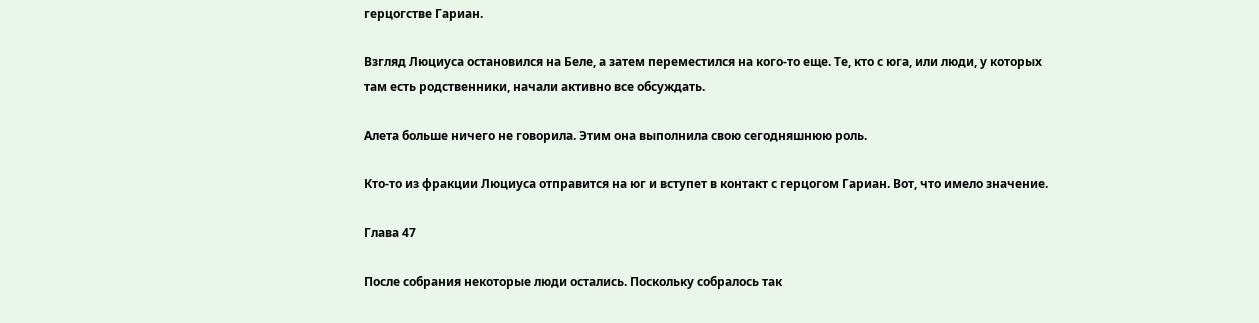герцогстве Гариан.

Взгляд Люциуса остановился на Беле, а затем переместился на кого-то еще. Те, кто с юга, или люди, у которых там есть родственники, начали активно все обсуждать.

Алета больше ничего не говорила. Этим она выполнила свою сегодняшнюю роль.

Кто-то из фракции Люциуса отправится на юг и вступет в контакт с герцогом Гариан. Вот, что имело значение.

Глава 47

После собрания некоторые люди остались. Поскольку собралось так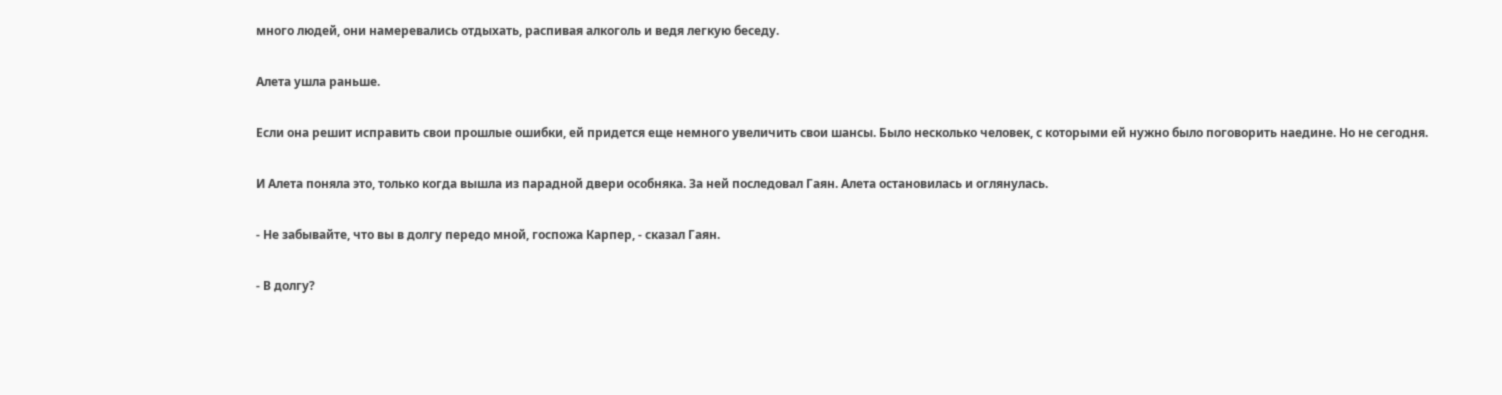много людей, они намеревались отдыхать, распивая алкоголь и ведя легкую беседу.

Алета ушла раньше.

Если она решит исправить свои прошлые ошибки, ей придется еще немного увеличить свои шансы. Было несколько человек, с которыми ей нужно было поговорить наедине. Но не сегодня.

И Алета поняла это, только когда вышла из парадной двери особняка. За ней последовал Гаян. Алета остановилась и оглянулась.

- Не забывайте, что вы в долгу передо мной, госпожа Карпер, - сказал Гаян.

- В долгу?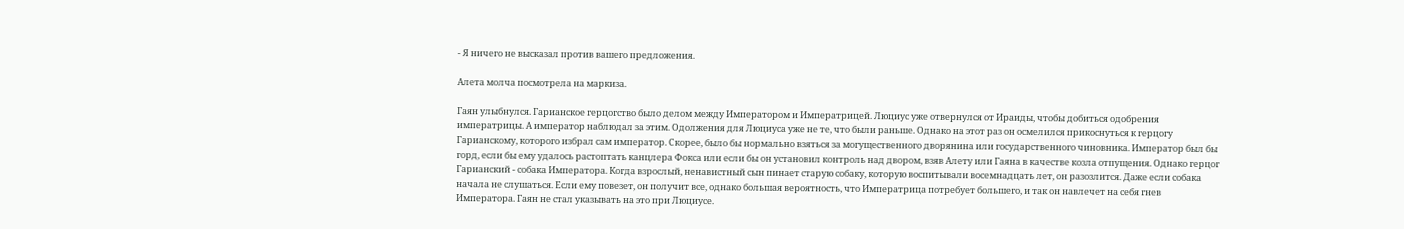- Я ничего не высказал против вашего предложения.

Алета молча посмотрела на маркиза.

Гаян улыбнулся. Гарианское герцогство было делом между Императором и Императрицей. Люциус уже отвернулся от Ираиды, чтобы добиться одобрения императрицы. А император наблюдал за этим. Одолжения для Люциуса уже не те, что были раньше. Однако на этот раз он осмелился прикоснуться к герцогу Гарианскому, которого избрал сам император. Скорее, было бы нормально взяться за могущественного дворянина или государственного чиновника. Император был бы горд, если бы ему удалось растоптать канцлера Фокса или если бы он установил контроль над двором, взяв Алету или Гаяна в качестве козла отпущения. Однако герцог Гарианский - собака Императора. Когда взрослый, ненавистный сын пинает старую собаку, которую воспитывали восемнадцать лет, он разозлится. Даже если собака начала не слушаться. Если ему повезет, он получит все, однако большая вероятность, что Императрица потребует большего, и так он навлечет на себя гнев Императора. Гаян не стал указывать на это при Люциусе.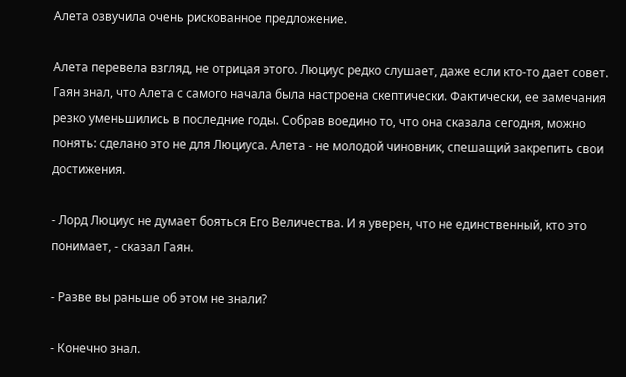Алета озвучила очень рискованное предложение.

Алета перевела взгляд, не отрицая этого. Люциус редко слушает, даже если кто-то дает совет. Гаян знал, что Алета с самого начала была настроена скептически. Фактически, ее замечания резко уменьшились в последние годы. Собрав воедино то, что она сказала сегодня, можно понять: сделано это не для Люциуса. Алета - не молодой чиновник, спешащий закрепить свои достижения.

- Лорд Люциус не думает бояться Его Величества. И я уверен, что не единственный, кто это понимает, - сказал Гаян.

- Разве вы раньше об этом не знали?

- Конечно знал.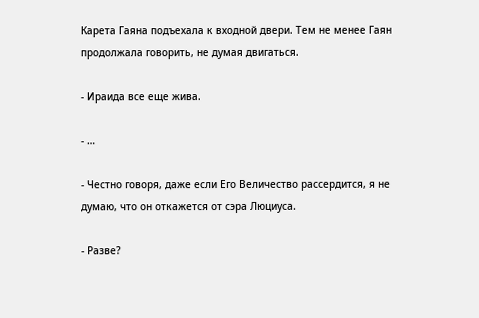Карета Гаяна подъехала к входной двери. Тем не менее Гаян продолжала говорить, не думая двигаться.

- Ираида все еще жива.

- …

- Честно говоря, даже если Его Величество рассердится, я не думаю, что он откажется от сэра Люциуса.

- Разве?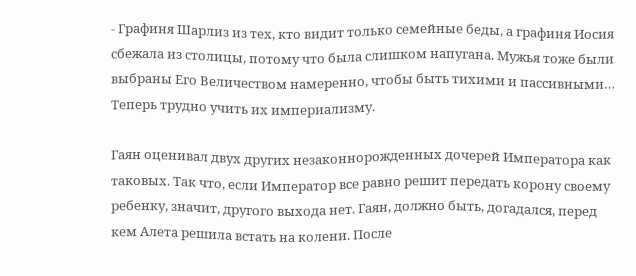- Графиня Шарлиз из тех, кто видит только семейные беды, а графиня Иосия сбежала из столицы, потому что была слишком напугана. Мужья тоже были выбраны Его Величеством намеренно, чтобы быть тихими и пассивными… Теперь трудно учить их империализму.

Гаян оценивал двух других незаконнорожденных дочерей Императора как таковых. Так что, если Император все равно решит передать корону своему ребенку, значит, другого выхода нет. Гаян, должно быть, догадался, перед кем Алета решила встать на колени. После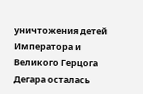уничтожения детей Императора и Великого Герцога Дегара осталась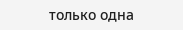только одна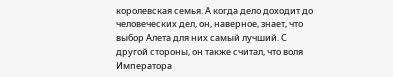королевская семья. А когда дело доходит до человеческих дел, он, наверное, знает, что выбор Алета для них самый лучший. С другой стороны, он также считал, что воля Императора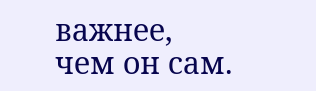важнее, чем он сам.